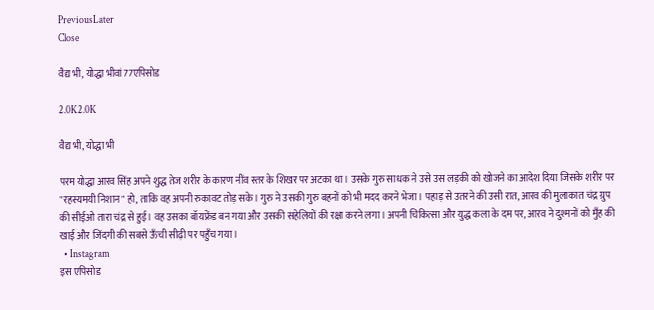PreviousLater
Close

वैद्य भी, योद्धा भीवां77एपिसोड

2.0K2.0K

वैद्य भी, योद्धा भी

परम योद्धा आरव सिंह अपने शुद्ध तेज शरीर के कारण नींव स्तर के शिखर पर अटका था। उसके गुरु साधक ने उसे उस लड़की को खोजने का आदेश दिया जिसके शरीर पर "रहस्यमयी निशान" हो, ताकि वह अपनी रुकावट तोड़ सके। गुरु ने उसकी गुरु बहनों को भी मदद करने भेजा। पहाड़ से उतरने की उसी रात, आरव की मुलाकात चंद्र ग्रुप की सीईओ तारा चंद्र से हुई। वह उसका बॉयफ्रेंड बन गया और उसकी सहेलियों की रक्षा करने लगा। अपनी चिकित्सा और युद्ध कला के दम पर, आरव ने दुश्मनों को मुँह की खाई और जिंदगी की सबसे ऊँची सीढ़ी पर पहुँच गया।
  • Instagram
इस एपिसोड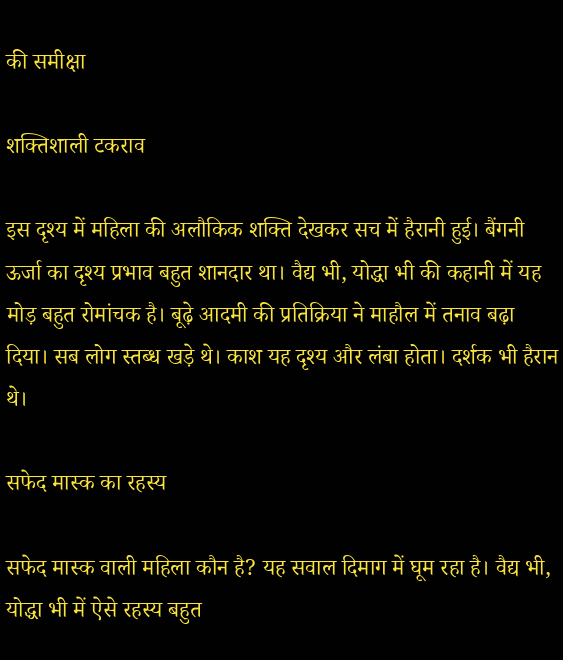की समीक्षा

शक्तिशाली टकराव

इस दृश्य में महिला की अलौकिक शक्ति देखकर सच में हैरानी हुई। बैंगनी ऊर्जा का दृश्य प्रभाव बहुत शानदार था। वैद्य भी, योद्धा भी की कहानी में यह मोड़ बहुत रोमांचक है। बूढ़े आदमी की प्रतिक्रिया ने माहौल में तनाव बढ़ा दिया। सब लोग स्तब्ध खड़े थे। काश यह दृश्य और लंबा होता। दर्शक भी हैरान थे।

सफेद मास्क का रहस्य

सफेद मास्क वाली महिला कौन है? यह सवाल दिमाग में घूम रहा है। वैद्य भी, योद्धा भी में ऐसे रहस्य बहुत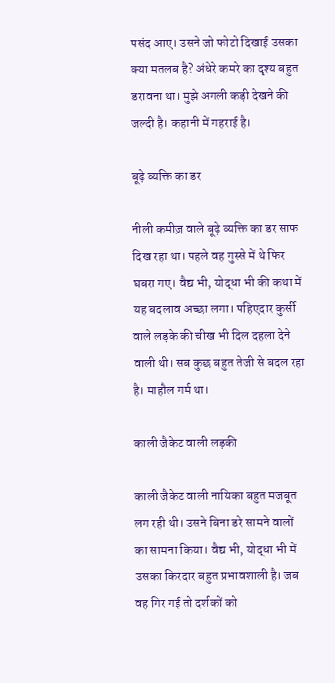पसंद आए। उसने जो फोटो दिखाई उसका क्या मतलब है? अंधेरे कमरे का दृश्य बहुत डरावना था। मुझे अगली कड़ी देखने की जल्दी है। कहानी में गहराई है।

बूढ़े व्यक्ति का डर

नीली कमीज़ वाले बूढ़े व्यक्ति का डर साफ दिख रहा था। पहले वह गुस्से में थे फिर घबरा गए। वैद्य भी, योद्धा भी की कथा में यह बदलाव अच्छा लगा। पहिएदार कुर्सी वाले लड़के की चीख भी दिल दहला देने वाली थी। सब कुछ बहुत तेजी से बदल रहा है। माहौल गर्म था।

काली जैकेट वाली लड़की

काली जैकेट वाली नायिका बहुत मजबूत लग रही थी। उसने बिना डरे सामने वालों का सामना किया। वैद्य भी, योद्धा भी में उसका किरदार बहुत प्रभावशाली है। जब वह गिर गई तो दर्शकों को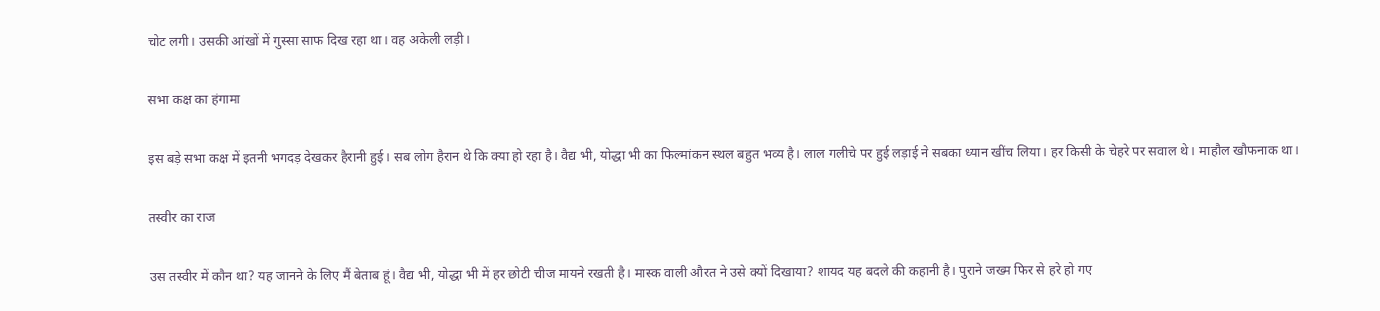चोट लगी। उसकी आंखों में गुस्सा साफ दिख रहा था। वह अकेली लड़ी।

सभा कक्ष का हंगामा

इस बड़े सभा कक्ष में इतनी भगदड़ देखकर हैरानी हुई। सब लोग हैरान थे कि क्या हो रहा है। वैद्य भी, योद्धा भी का फिल्मांकन स्थल बहुत भव्य है। लाल गलीचे पर हुई लड़ाई ने सबका ध्यान खींच लिया। हर किसी के चेहरे पर सवाल थे। माहौल खौफनाक था।

तस्वीर का राज

उस तस्वीर में कौन था? यह जानने के लिए मैं बेताब हूं। वैद्य भी, योद्धा भी में हर छोटी चीज मायने रखती है। मास्क वाली औरत ने उसे क्यों दिखाया? शायद यह बदले की कहानी है। पुराने जख्म फिर से हरे हो गए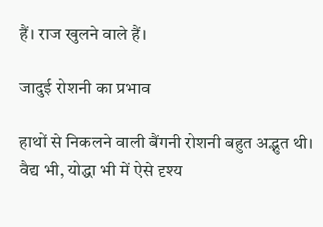हैं। राज खुलने वाले हैं।

जादुई रोशनी का प्रभाव

हाथों से निकलने वाली बैंगनी रोशनी बहुत अद्भुत थी। वैद्य भी, योद्धा भी में ऐसे दृश्य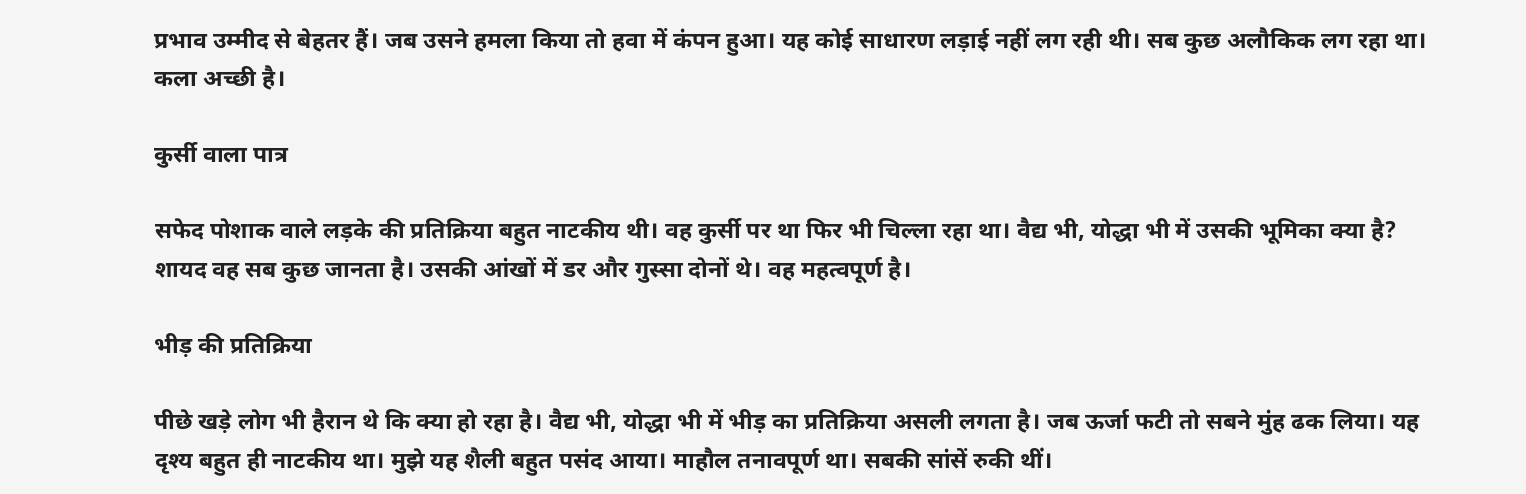प्रभाव उम्मीद से बेहतर हैं। जब उसने हमला किया तो हवा में कंपन हुआ। यह कोई साधारण लड़ाई नहीं लग रही थी। सब कुछ अलौकिक लग रहा था। कला अच्छी है।

कुर्सी वाला पात्र

सफेद पोशाक वाले लड़के की प्रतिक्रिया बहुत नाटकीय थी। वह कुर्सी पर था फिर भी चिल्ला रहा था। वैद्य भी, योद्धा भी में उसकी भूमिका क्या है? शायद वह सब कुछ जानता है। उसकी आंखों में डर और गुस्सा दोनों थे। वह महत्वपूर्ण है।

भीड़ की प्रतिक्रिया

पीछे खड़े लोग भी हैरान थे कि क्या हो रहा है। वैद्य भी, योद्धा भी में भीड़ का प्रतिक्रिया असली लगता है। जब ऊर्जा फटी तो सबने मुंह ढक लिया। यह दृश्य बहुत ही नाटकीय था। मुझे यह शैली बहुत पसंद आया। माहौल तनावपूर्ण था। सबकी सांसें रुकी थीं।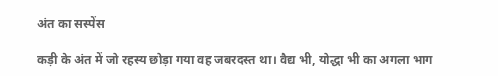अंत का सस्पेंस

कड़ी के अंत में जो रहस्य छोड़ा गया वह जबरदस्त था। वैद्य भी, योद्धा भी का अगला भाग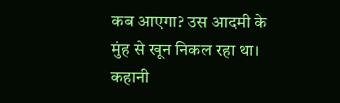कब आएगा? उस आदमी के मुंह से खून निकल रहा था। कहानी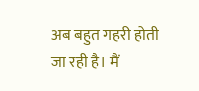अब बहुत गहरी होती जा रही है। मैं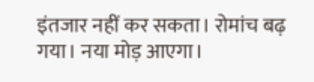इंतजार नहीं कर सकता। रोमांच बढ़ गया। नया मोड़ आएगा।